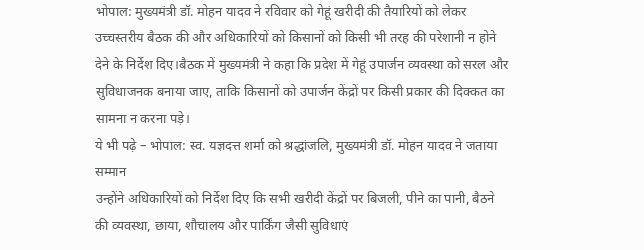भोपाल: मुख्यमंत्री डॉ. मोहन यादव ने रविवार को गेहूं खरीदी की तैयारियों को लेकर उच्चस्तरीय बैठक की और अधिकारियों को किसानों को किसी भी तरह की परेशानी न होने देने के निर्देश दिए।बैठक में मुख्यमंत्री ने कहा कि प्रदेश में गेहूं उपार्जन व्यवस्था को सरल और सुविधाजनक बनाया जाए, ताकि किसानों को उपार्जन केंद्रों पर किसी प्रकार की दिक्कत का सामना न करना पड़े।
ये भी पढ़े – भोपाल: स्व. यज्ञदत्त शर्मा को श्रद्धांजलि, मुख्यमंत्री डॉ. मोहन यादव ने जताया सम्मान
उन्होंने अधिकारियों को निर्देश दिए कि सभी खरीदी केंद्रों पर बिजली, पीने का पानी, बैठने की व्यवस्था, छाया, शौचालय और पार्किंग जैसी सुविधाएं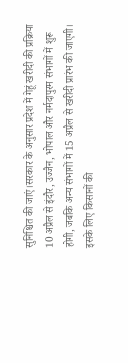सुनिश्चित की जाएं।सरकार के अनुसार प्रदेश में गेहूं खरीदी की प्रक्रिया 10 अप्रैल से इंदौर, उज्जैन, भोपाल और नर्मदापुरम संभागों में शुरू होगी, जबकि अन्य संभागों में 15 अप्रैल से खरीदी प्रारंभ की जाएगी। इसके लिए किसानों की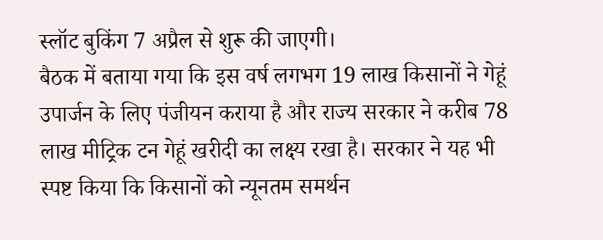स्लॉट बुकिंग 7 अप्रैल से शुरू की जाएगी।
बैठक में बताया गया कि इस वर्ष लगभग 19 लाख किसानों ने गेहूं उपार्जन के लिए पंजीयन कराया है और राज्य सरकार ने करीब 78 लाख मीट्रिक टन गेहूं खरीदी का लक्ष्य रखा है। सरकार ने यह भी स्पष्ट किया कि किसानों को न्यूनतम समर्थन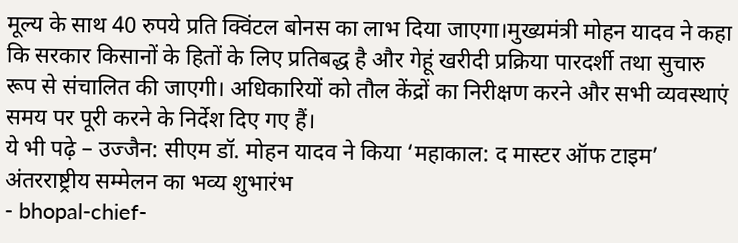मूल्य के साथ 40 रुपये प्रति क्विंटल बोनस का लाभ दिया जाएगा।मुख्यमंत्री मोहन यादव ने कहा कि सरकार किसानों के हितों के लिए प्रतिबद्ध है और गेहूं खरीदी प्रक्रिया पारदर्शी तथा सुचारु रूप से संचालित की जाएगी। अधिकारियों को तौल केंद्रों का निरीक्षण करने और सभी व्यवस्थाएं समय पर पूरी करने के निर्देश दिए गए हैं।
ये भी पढ़े – उज्जैन: सीएम डॉ. मोहन यादव ने किया ‘महाकाल: द मास्टर ऑफ टाइम’ अंतरराष्ट्रीय सम्मेलन का भव्य शुभारंभ
- bhopal-chief-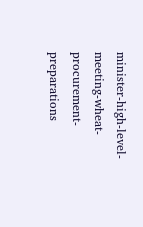minister-high-level-meeting-wheat-procurement-preparations